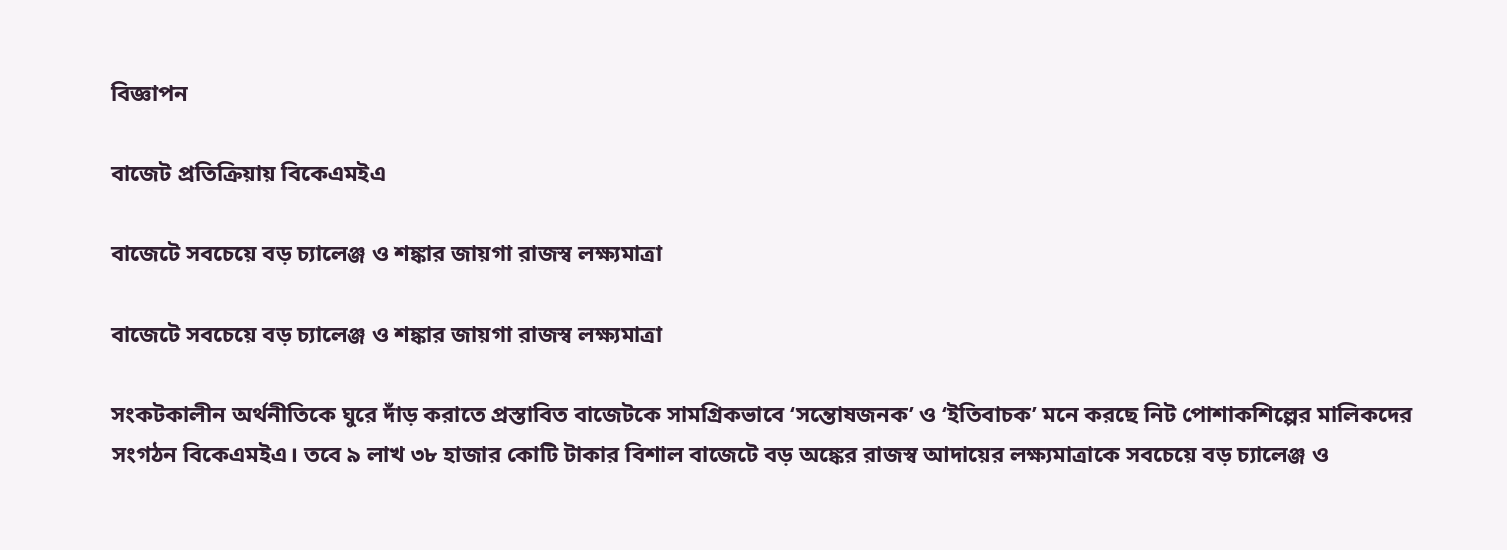বিজ্ঞাপন

বাজেট প্রতিক্রিয়ায় বিকেএমইএ

বাজেটে সবচেয়ে বড় চ্যালেঞ্জ ও শঙ্কার জায়গা রাজস্ব লক্ষ্যমাত্রা

বাজেটে সবচেয়ে বড় চ্যালেঞ্জ ও শঙ্কার জায়গা রাজস্ব লক্ষ্যমাত্রা

সংকটকালীন অর্থনীতিকে ঘুরে দাঁড় করাতে প্রস্তাবিত বাজেটকে সামগ্রিকভাবে ‘সন্তোষজনক’ ও ‘ইতিবাচক’ মনে করছে নিট পোশাকশিল্পের মালিকদের সংগঠন বিকেএমইএ। তবে ৯ লাখ ৩৮ হাজার কোটি টাকার বিশাল বাজেটে বড় অঙ্কের রাজস্ব আদায়ের লক্ষ্যমাত্রাকে সবচেয়ে বড় চ্যালেঞ্জ ও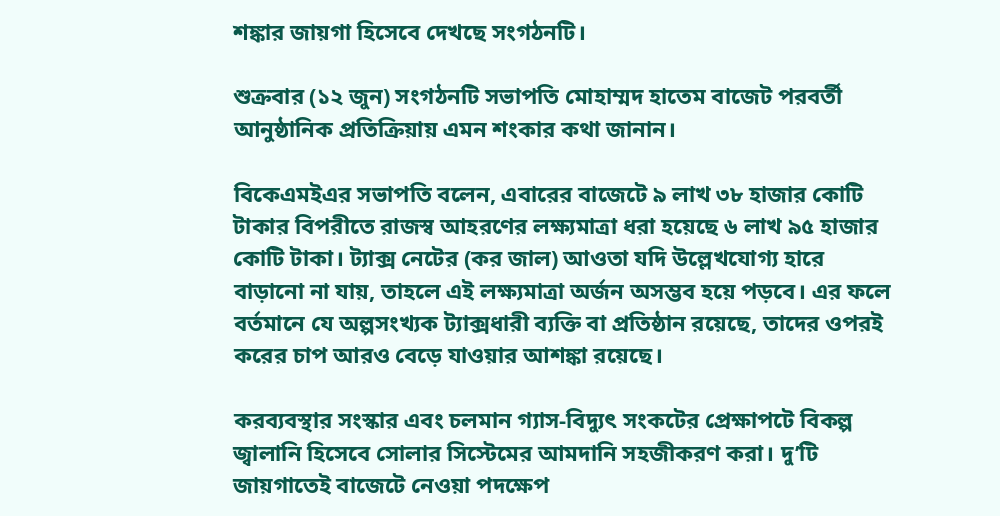শঙ্কার জায়গা হিসেবে দেখছে সংগঠনটি।

শুক্রবার (১২ জুন) সংগঠনটি সভাপতি মোহাম্মদ হাতেম বাজেট পরবর্তী আনুষ্ঠানিক প্রতিক্রিয়ায় এমন শংকার কথা জানান।

বিকেএমইএর সভাপতি বলেন, এবারের বাজেটে ৯ লাখ ৩৮ হাজার কোটি টাকার বিপরীতে রাজস্ব আহরণের লক্ষ্যমাত্রা ধরা হয়েছে ৬ লাখ ৯৫ হাজার কোটি টাকা। ট্যাক্স নেটের (কর জাল) আওতা যদি উল্লেখযোগ্য হারে বাড়ানো না যায়, তাহলে এই লক্ষ্যমাত্রা অর্জন অসম্ভব হয়ে পড়বে। এর ফলে বর্তমানে যে অল্পসংখ্যক ট্যাক্সধারী ব্যক্তি বা প্রতিষ্ঠান রয়েছে, তাদের ওপরই করের চাপ আরও বেড়ে যাওয়ার আশঙ্কা রয়েছে।

করব্যবস্থার সংস্কার এবং চলমান গ্যাস-বিদ্যুৎ সংকটের প্রেক্ষাপটে বিকল্প জ্বালানি হিসেবে সোলার সিস্টেমের আমদানি সহজীকরণ করা। দু’টি জায়গাতেই বাজেটে নেওয়া পদক্ষেপ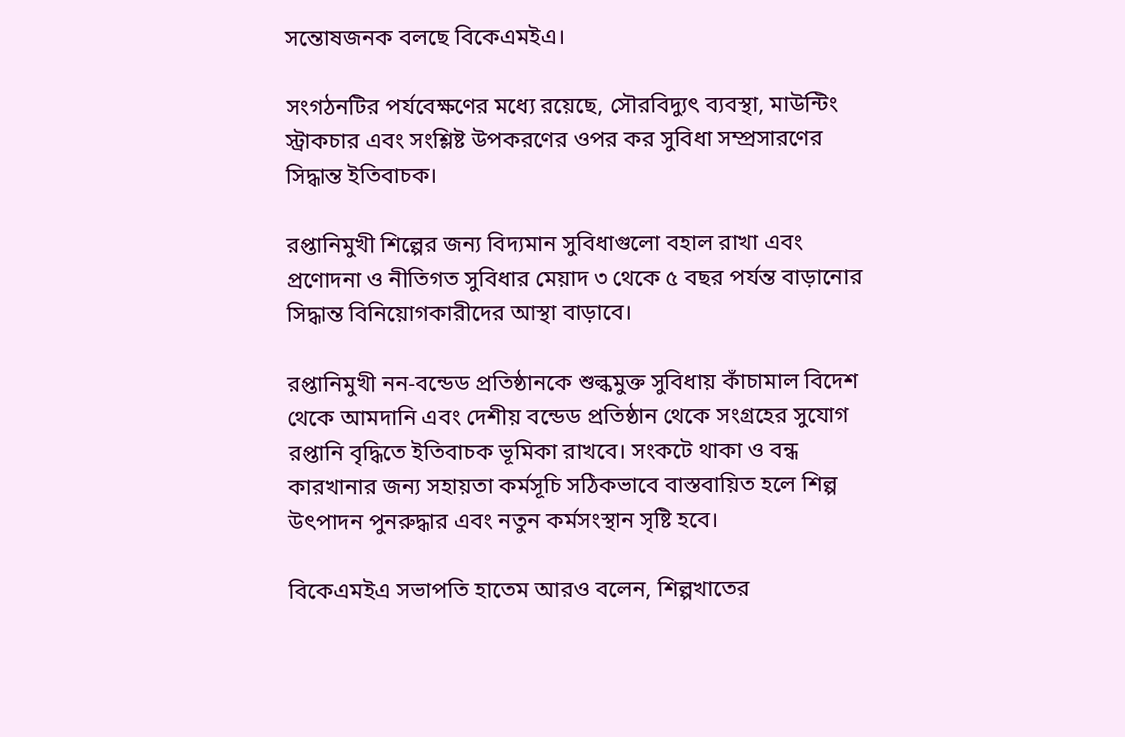সন্তোষজনক বলছে বিকেএমইএ।

সংগঠনটির পর্যবেক্ষণের মধ্যে রয়েছে, সৌরবিদ্যুৎ ব্যবস্থা, মাউন্টিং স্ট্রাকচার এবং সংশ্লিষ্ট উপকরণের ওপর কর সুবিধা সম্প্রসারণের সিদ্ধান্ত ইতিবাচক।

রপ্তানিমুখী শিল্পের জন্য বিদ্যমান সুবিধাগুলো বহাল রাখা এবং প্রণোদনা ও নীতিগত সুবিধার মেয়াদ ৩ থেকে ৫ বছর পর্যন্ত বাড়ানোর সিদ্ধান্ত বিনিয়োগকারীদের আস্থা বাড়াবে।

রপ্তানিমুখী নন-বন্ডেড প্রতিষ্ঠানকে শুল্কমুক্ত সুবিধায় কাঁচামাল বিদেশ থেকে আমদানি এবং দেশীয় বন্ডেড প্রতিষ্ঠান থেকে সংগ্রহের সুযোগ রপ্তানি বৃদ্ধিতে ইতিবাচক ভূমিকা রাখবে। সংকটে থাকা ও বন্ধ কারখানার জন্য সহায়তা কর্মসূচি সঠিকভাবে বাস্তবায়িত হলে শিল্প উৎপাদন পুনরুদ্ধার এবং নতুন কর্মসংস্থান সৃষ্টি হবে।

বিকেএমইএ সভাপতি হাতেম আরও বলেন, শিল্পখাতের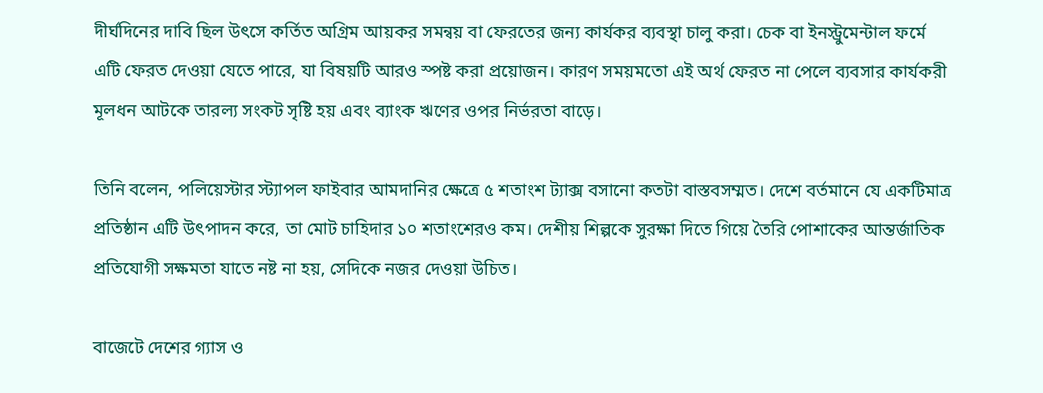দীর্ঘদিনের দাবি ছিল উৎসে কর্তিত অগ্রিম আয়কর সমন্বয় বা ফেরতের জন্য কার্যকর ব্যবস্থা চালু করা। চেক বা ইনস্ট্রুমেন্টাল ফর্মে এটি ফেরত দেওয়া যেতে পারে, যা বিষয়টি আরও স্পষ্ট করা প্রয়োজন। কারণ সময়মতো এই অর্থ ফেরত না পেলে ব্যবসার কার্যকরী মূলধন আটকে তারল্য সংকট সৃষ্টি হয় এবং ব্যাংক ঋণের ওপর নির্ভরতা বাড়ে।

তিনি বলেন, পলিয়েস্টার স্ট্যাপল ফাইবার আমদানির ক্ষেত্রে ৫ শতাংশ ট্যাক্স বসানো কতটা বাস্তবসম্মত। দেশে বর্তমানে যে একটিমাত্র প্রতিষ্ঠান এটি উৎপাদন করে, তা মোট চাহিদার ১০ শতাংশেরও কম। দেশীয় শিল্পকে সুরক্ষা দিতে গিয়ে তৈরি পোশাকের আন্তর্জাতিক প্রতিযোগী সক্ষমতা যাতে নষ্ট না হয়, সেদিকে নজর দেওয়া উচিত।

বাজেটে দেশের গ্যাস ও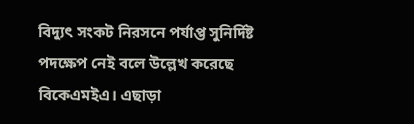বিদ্যুৎ সংকট নিরসনে পর্যাপ্ত সুনির্দিষ্ট পদক্ষেপ নেই বলে উল্লেখ করেছে বিকেএমইএ। এছাড়া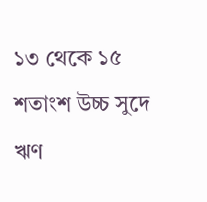১৩ থেকে ১৫ শতাংশ উচ্চ সুদে ঋণ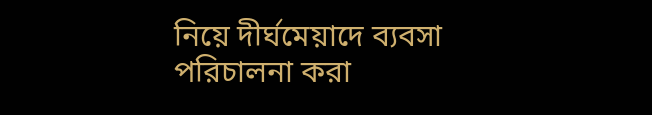নিয়ে দীর্ঘমেয়াদে ব্যবসা পরিচালনা করা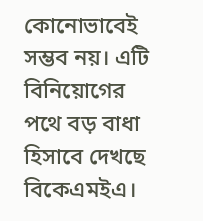কোনোভাবেই সম্ভব নয়। এটি বিনিয়োগের পথে বড় বাধা হিসাবে দেখছে বিকেএমইএ।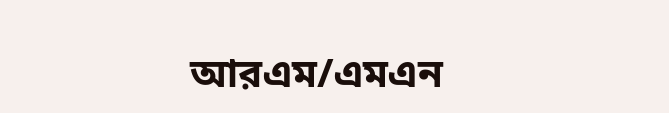আরএম/এমএন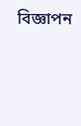বিজ্ঞাপন